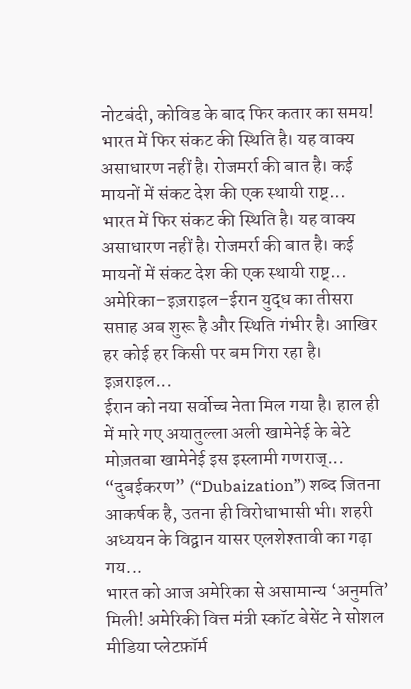नोटबंदी, कोविड के बाद फिर कतार का समय!
भारत में फिर संकट की स्थिति है। यह वाक्य असाधारण नहीं है। रोजमर्रा की बात है। कई मायनों में संकट देश की एक स्थायी राष्ट्...
भारत में फिर संकट की स्थिति है। यह वाक्य असाधारण नहीं है। रोजमर्रा की बात है। कई मायनों में संकट देश की एक स्थायी राष्ट्...
अमेरिका–इज़राइल–ईरान युद्ध का तीसरा सप्ताह अब शुरू है और स्थिति गंभीर है। आखिर हर कोई हर किसी पर बम गिरा रहा है। इज़राइल...
ईरान को नया सर्वोच्च नेता मिल गया है। हाल ही में मारे गए अयातुल्ला अली खामेनेई के बेटे मोज़तबा खामेनेई इस इस्लामी गणराज्...
“दुबईकरण” (“Dubaization”) शब्द जितना आकर्षक है, उतना ही विरोधाभासी भी। शहरी अध्ययन के विद्वान यासर एलशेश्तावी का गढ़ा गय...
भारत को आज अमेरिका से असामान्य ‘अनुमति’ मिली! अमेरिकी वित्त मंत्री स्कॉट बेसेंट ने सोशल मीडिया प्लेटफ़ॉर्म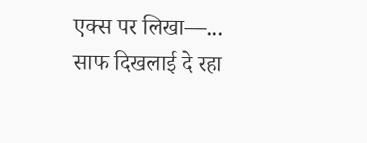एक्स पर लिखा—...
साफ दिखलाई दे रहा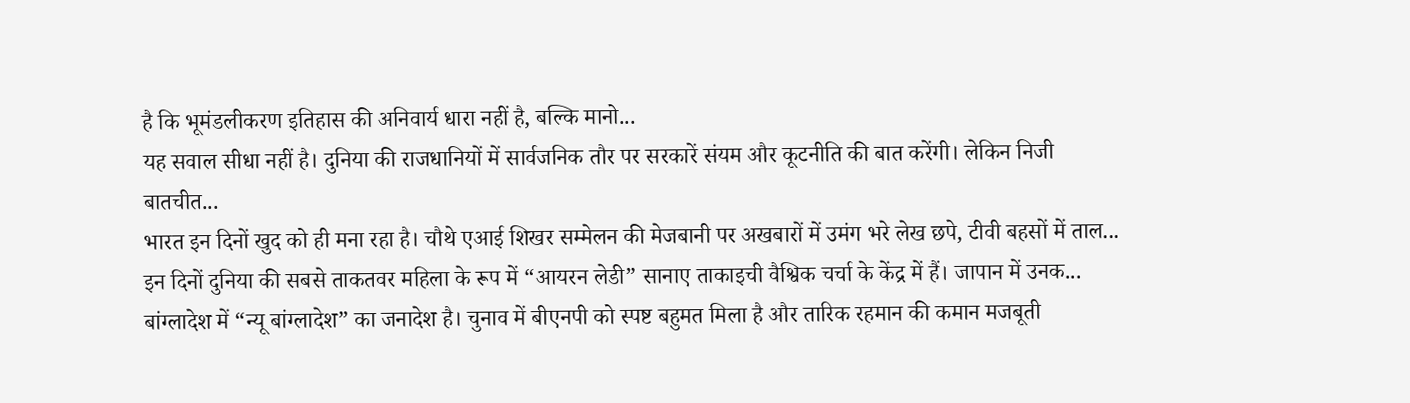है कि भूमंडलीकरण इतिहास की अनिवार्य धारा नहीं है, बल्कि मानो...
यह सवाल सीधा नहीं है। दुनिया की राजधानियों में सार्वजनिक तौर पर सरकारें संयम और कूटनीति की बात करेंगी। लेकिन निजी बातचीत...
भारत इन दिनों खुद को ही मना रहा है। चौथे एआई शिखर सम्मेलन की मेजबानी पर अखबारों में उमंग भरे लेख छपे, टीवी बहसों में ताल...
इन दिनों दुनिया की सबसे ताकतवर महिला के रूप में “आयरन लेडी” सानाए ताकाइची वैश्विक चर्चा के केंद्र में हैं। जापान में उनक...
बांग्लादेश में “न्यू बांग्लादेश” का जनादेश है। चुनाव में बीएनपी को स्पष्ट बहुमत मिला है और तारिक रहमान की कमान मजबूती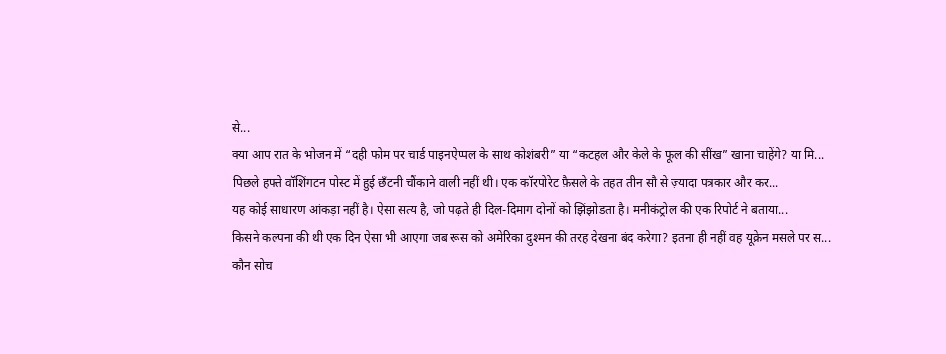से...
क्या आप रात के भोजन में “दही फोम पर चार्ड पाइनऐप्पल के साथ कोशंबरी” या “कटहल और केले के फूल की सींख” खाना चाहेंगे? या मि...
पिछले हफ्ते वॉशिंगटन पोस्ट में हुई छँटनी चौंकाने वाली नहीं थी। एक कॉरपोरेट फ़ैसले के तहत तीन सौ से ज़्यादा पत्रकार और कर...
यह कोई साधारण आंकड़ा नहीं है। ऐसा सत्य है, जो पढ़ते ही दिल-दिमाग दोनों को झिंझोडता है। मनीकंट्रोल की एक रिपोर्ट ने बताया...
किसने कल्पना की थी एक दिन ऐसा भी आएगा जब रूस को अमेरिका दुश्मन की तरह देखना बंद करेगा? इतना ही नहीं वह यूक्रेन मसले पर स...
कौन सोच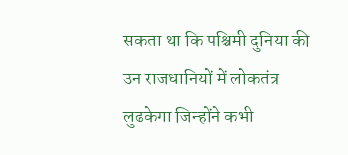सकता था कि पश्चिमी दुनिया की उन राजधानियों में लोकतंत्र लुढकेगा जिन्होंने कभी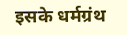इसके धर्मग्रंथ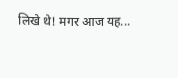लिखे थे! मगर आज यह...